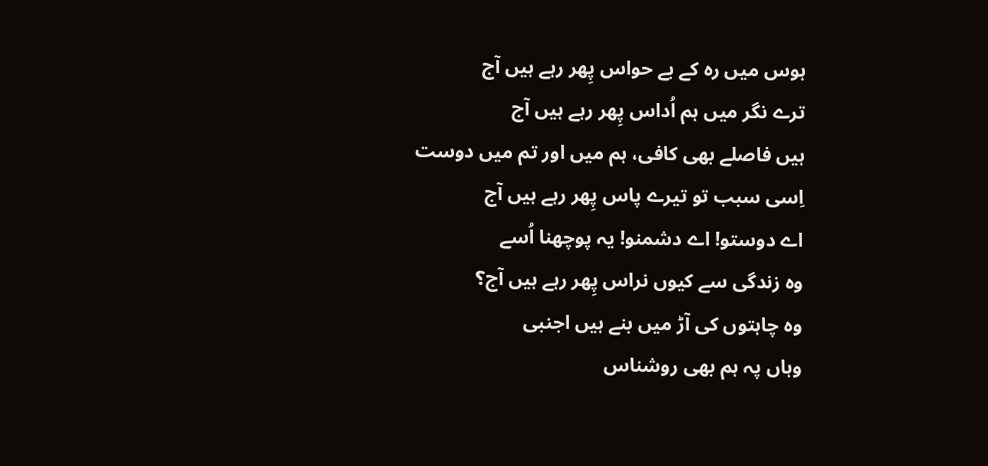ہوس میں رہ کے بے حواس پِھر رہے ہیں آج
ترے نگر میں ہم اُداس پِھر رہے ہیں آج
ہیں فاصلے بھی کافی، ہم میں اور تم میں دوست
اِسی سبب تو تیرے پاس پِھر رہے ہیں آج
اے دوستو! اے دشمنو! یہ پوچھنا اُسے
وہ زندگی سے کیوں نراس پِھر رہے ہیں آج؟
وہ چاہتوں کی آڑ میں بنے ہیں اجنبی
وہاں پہ ہم بھی روشناس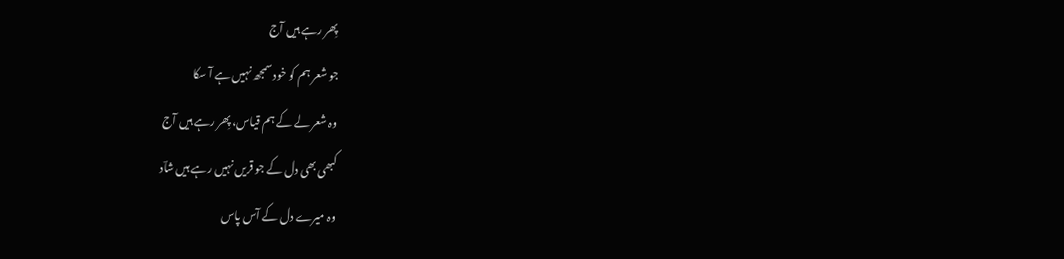پِھر رہے ہیں آج
جو شعر ہم کو خود سمجھ نہیں ہے آ سکا
وہ شعر لے کے ہم قیاس، پِھر رہے ہیں آج
کبھی بھی دل کے جو قریں نہیں رہے ہیں شاؔد
وہ میرے دل کے آس پاس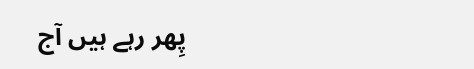پِھر رہے ہیں آج